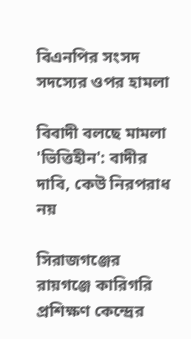বিএনপির সংসদ সদস্যের ওপর হামলা

বিবাদী বলছে মামলা 'ভিত্তিহীন': বাদীর দাবি, কেউ নিরপরাধ নয়

সিরাজগঞ্জের রায়গঞ্জে কারিগরি প্রশিক্ষণ কেন্দ্রের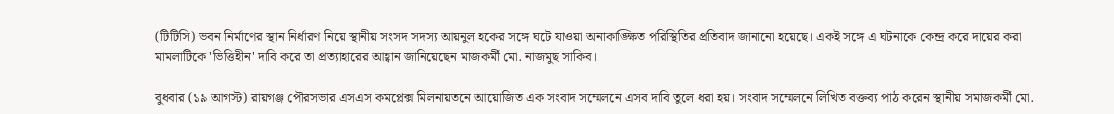(টিটিসি) ভবন নির্মাণের স্থান নির্ধারণ নিয়ে স্থানীয় সংসদ সদস্য আয়নুল হকের সঙ্গে ঘটে যাওয়া অনাকাঙ্ক্ষিত পরিস্থিতির প্রতিবাদ জানানো হয়েছে। একই সঙ্গে এ ঘটনাকে কেন্দ্র করে দায়ের করা মামলাটিকে 'ভিত্তিহীন' দাবি করে তা প্রত্যাহারের আহ্বান জানিয়েছেন মাজকর্মী মো. নাজমুছ সাকিব।

বুধবার (১৯ আগস্ট) রায়গঞ্জ পৌরসভার এসএস কমপ্লেক্স মিলনায়তনে আয়োজিত এক সংবাদ সম্মেলনে এসব দাবি তুলে ধরা হয়। সংবাদ সম্মেলনে লিখিত বক্তব্য পাঠ করেন স্থানীয় সমাজকর্মী মো.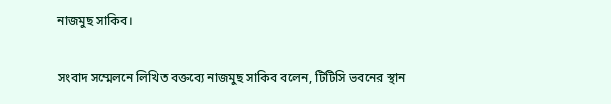নাজমুছ সাকিব।

সংবাদ সম্মেলনে লিখিত বক্তব্যে নাজমুছ সাকিব বলেন, টিটিসি ভবনের স্থান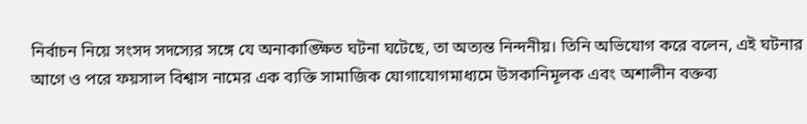নির্বাচন নিয়ে সংসদ সদস্যের সঙ্গে যে অনাকাঙ্ক্ষিত ঘটনা ঘটেছে, তা অত্যন্ত নিন্দনীয়। তিনি অভিযোগ করে বলেন, এই ঘটনার আগে ও পরে ফয়সাল বিশ্বাস নামের এক ব্যক্তি সামাজিক যোগাযোগমাধ্যমে উসকানিমূলক এবং অশালীন বক্তব্য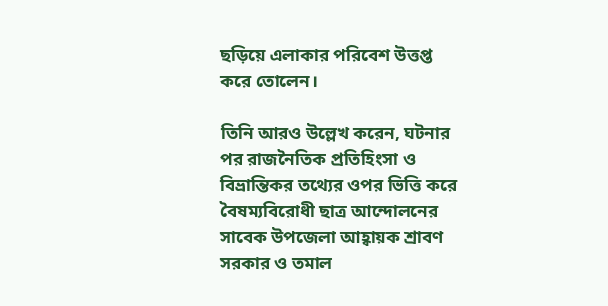ছড়িয়ে এলাকার পরিবেশ উত্তপ্ত করে তোলেন।

তিনি আরও উল্লেখ করেন, ঘটনার পর রাজনৈতিক প্রতিহিংসা ও বিভ্রান্তিকর তথ্যের ওপর ভিত্তি করে বৈষম্যবিরোধী ছাত্র আন্দোলনের সাবেক উপজেলা আহ্বায়ক শ্রাবণ সরকার ও তমাল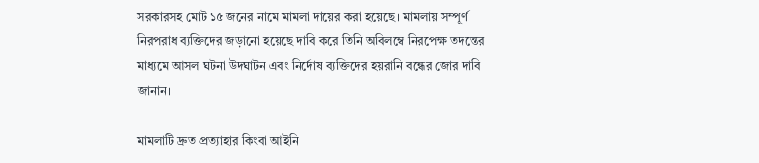সরকারসহ মোট ১৫ জনের নামে মামলা দায়ের করা হয়েছে। মামলায় সম্পূর্ণ নিরপরাধ ব্যক্তিদের জড়ানো হয়েছে দাবি করে তিনি অবিলম্বে নিরপেক্ষ তদন্তের মাধ্যমে আসল ঘটনা উদঘাটন এবং নির্দোষ ব্যক্তিদের হয়রানি বন্ধের জোর দাবি জানান।

মামলাটি দ্রুত প্রত্যাহার কিংবা আইনি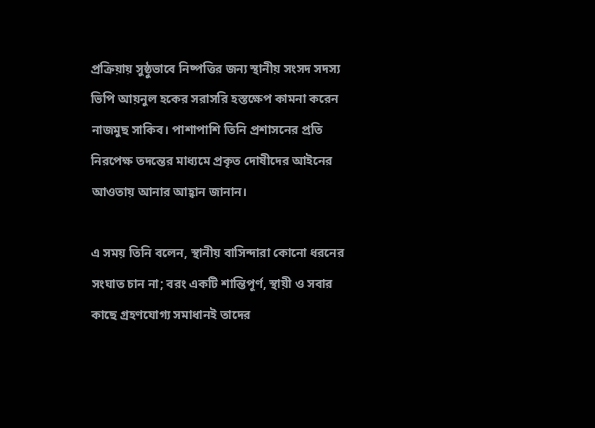প্রক্রিয়ায় সুষ্ঠুভাবে নিষ্পত্তির জন্য স্থানীয় সংসদ সদস্য ভিপি আয়নুল হকের সরাসরি হস্তক্ষেপ কামনা করেন নাজমুছ সাকিব। পাশাপাশি তিনি প্রশাসনের প্রতি নিরপেক্ষ তদন্তের মাধ্যমে প্রকৃত দোষীদের আইনের আওতায় আনার আহ্বান জানান।

এ সময় তিনি বলেন, স্থানীয় বাসিন্দারা কোনো ধরনের সংঘাত চান না; বরং একটি শান্তিপূর্ণ, স্থায়ী ও সবার কাছে গ্রহণযোগ্য সমাধানই তাদের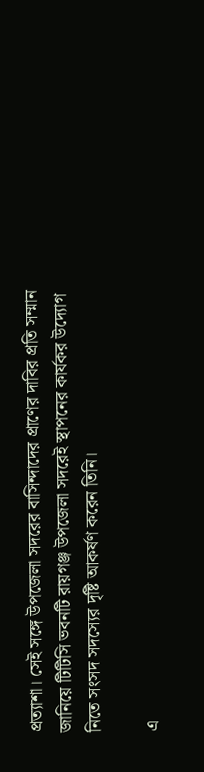প্রত্যাশা। সেই সঙ্গে উপজেলা সদরের বাসিন্দাদের প্রাণের দাবির প্রতি সম্মান জানিয়ে টিটিসি ভবনটি রায়গঞ্জ উপজেলা সদরেই স্থাপনের কার্যকর উদ্যোগ নিতে সংসদ সদস্যের দৃষ্টি আকর্ষণ করেন তিনি।

এ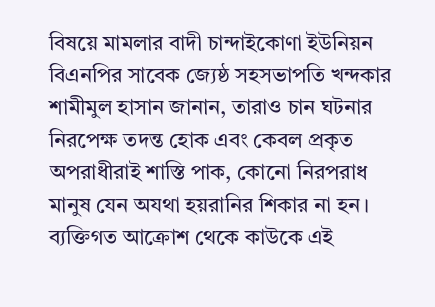বিষয়ে মামলার বাদী চান্দাইকোণা ইউনিয়ন বিএনপির সাবেক জ্যেষ্ঠ সহসভাপতি খন্দকার শামীমুল হাসান জানান, তারাও চান ঘটনার নিরপেক্ষ তদন্ত হোক এবং কেবল প্রকৃত অপরাধীরাই শাস্তি পাক, কোনো নিরপরাধ মানুষ যেন অযথা হয়রানির শিকার না হন। ব্যক্তিগত আক্রোশ থেকে কাউকে এই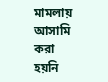মামলায় আসামি করা হয়নি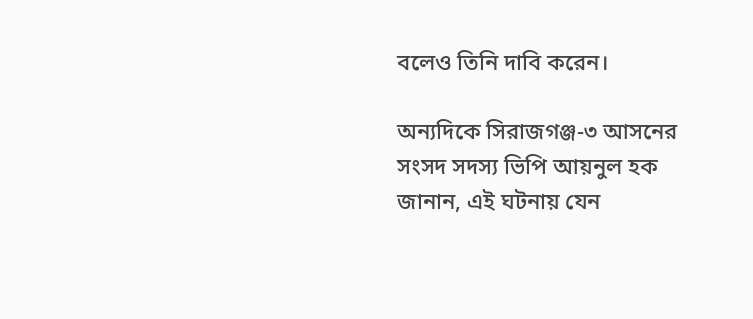বলেও তিনি দাবি করেন।

অন্যদিকে সিরাজগঞ্জ-৩ আসনের সংসদ সদস্য ভিপি আয়নুল হক জানান, এই ঘটনায় যেন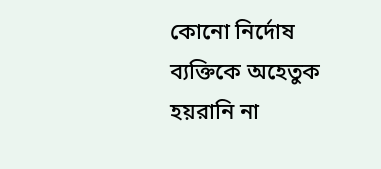কোনো নির্দোষ ব্যক্তিকে অহেতুক হয়রানি না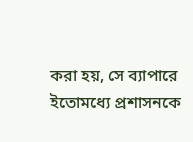করা হয়, সে ব্যাপারে ইতোমধ্যে প্রশাসনকে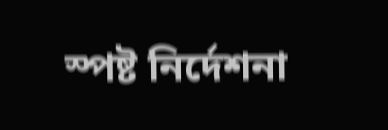স্পষ্ট নির্দেশনা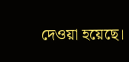দেওয়া হয়েছে।